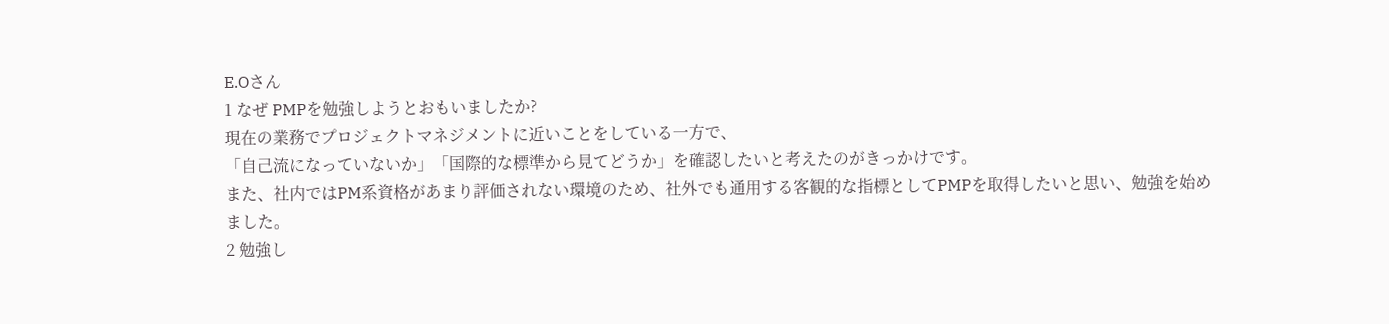E.Oさん
1 なぜ PMPを勉強しようとおもいましたか?
現在の業務でプロジェクトマネジメントに近いことをしている一方で、
「自己流になっていないか」「国際的な標準から見てどうか」を確認したいと考えたのがきっかけです。
また、社内ではPM系資格があまり評価されない環境のため、社外でも通用する客観的な指標としてPMPを取得したいと思い、勉強を始めました。
2 勉強し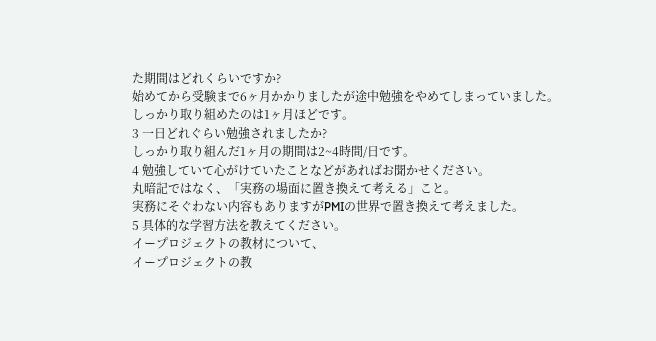た期間はどれくらいですか?
始めてから受験まで6ヶ月かかりましたが途中勉強をやめてしまっていました。
しっかり取り組めたのは1ヶ月ほどです。
3 一日どれぐらい勉強されましたか?
しっかり取り組んだ1ヶ月の期間は2~4時間/日です。
4 勉強していて心がけていたことなどがあればお聞かせください。
丸暗記ではなく、「実務の場面に置き換えて考える」こと。
実務にそぐわない内容もありますがPMIの世界で置き換えて考えました。
5 具体的な学習方法を教えてください。
イープロジェクトの教材について、
イープロジェクトの教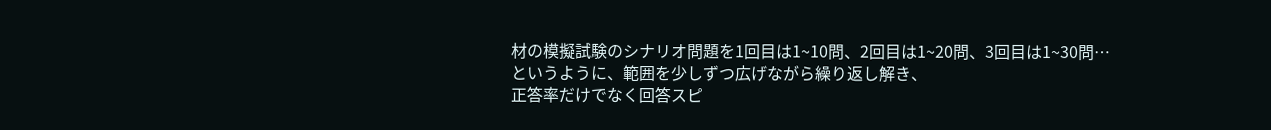材の模擬試験のシナリオ問題を1回目は1~10問、2回目は1~20問、3回目は1~30問…
というように、範囲を少しずつ広げながら繰り返し解き、
正答率だけでなく回答スピ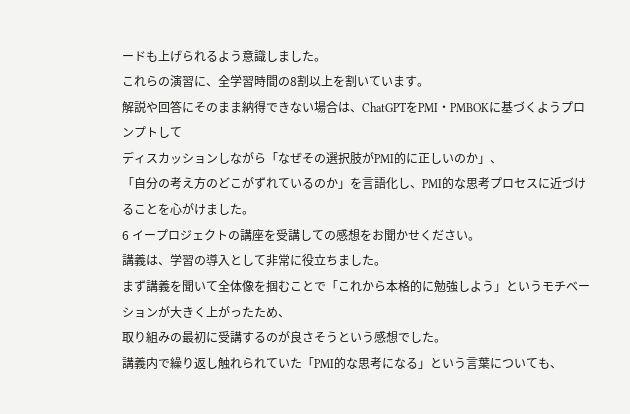ードも上げられるよう意識しました。
これらの演習に、全学習時間の8割以上を割いています。
解説や回答にそのまま納得できない場合は、ChatGPTをPMI・PMBOKに基づくようプロンプトして
ディスカッションしながら「なぜその選択肢がPMI的に正しいのか」、
「自分の考え方のどこがずれているのか」を言語化し、PMI的な思考プロセスに近づけることを心がけました。
6 イープロジェクトの講座を受講しての感想をお聞かせください。
講義は、学習の導入として非常に役立ちました。
まず講義を聞いて全体像を掴むことで「これから本格的に勉強しよう」というモチベーションが大きく上がったため、
取り組みの最初に受講するのが良さそうという感想でした。
講義内で繰り返し触れられていた「PMI的な思考になる」という言葉についても、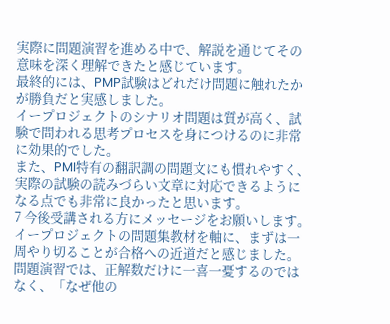実際に問題演習を進める中で、解説を通じてその意味を深く理解できたと感じています。
最終的には、PMP試験はどれだけ問題に触れたかが勝負だと実感しました。
イープロジェクトのシナリオ問題は質が高く、試験で問われる思考プロセスを身につけるのに非常に効果的でした。
また、PMI特有の翻訳調の問題文にも慣れやすく、実際の試験の読みづらい文章に対応できるようになる点でも非常に良かったと思います。
7 今後受講される方にメッセージをお願いします。
イープロジェクトの問題集教材を軸に、まずは一周やり切ることが合格への近道だと感じました。
問題演習では、正解数だけに一喜一憂するのではなく、「なぜ他の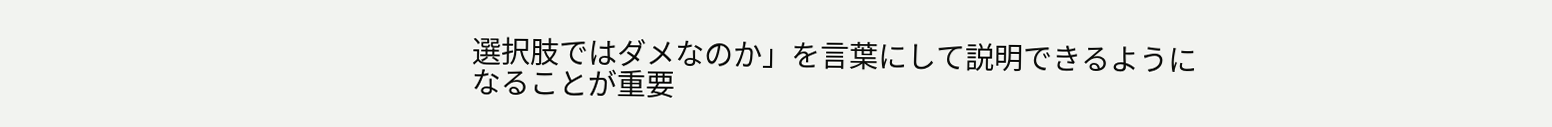選択肢ではダメなのか」を言葉にして説明できるようになることが重要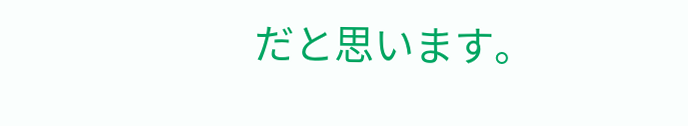だと思います。